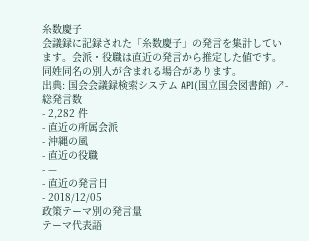糸数慶子
会議録に記録された「糸数慶子」の発言を集計しています。会派・役職は直近の発言から推定した値です。同姓同名の別人が含まれる場合があります。
出典: 国会会議録検索システム API(国立国会図書館) ↗- 総発言数
- 2,282 件
- 直近の所属会派
- 沖縄の風
- 直近の役職
- —
- 直近の発言日
- 2018/12/05
政策テーマ別の発言量
テーマ代表語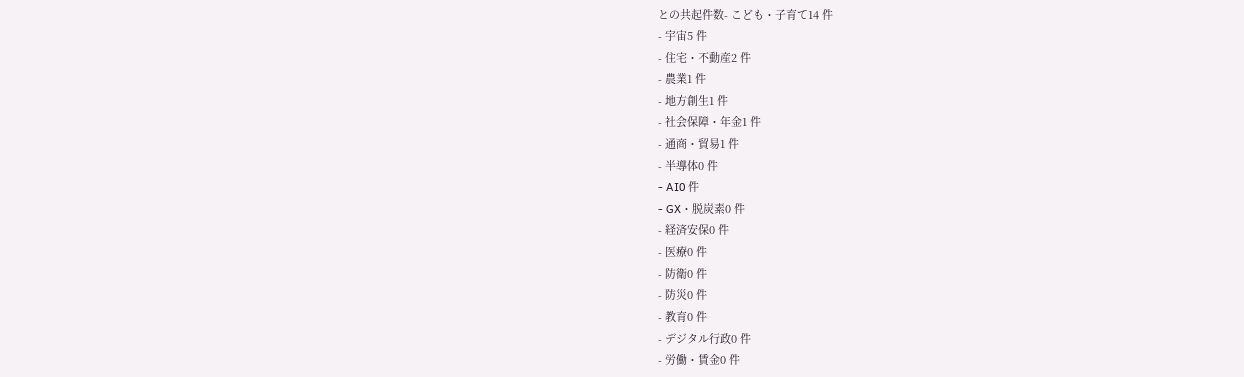との共起件数- こども・子育て14 件
- 宇宙5 件
- 住宅・不動産2 件
- 農業1 件
- 地方創生1 件
- 社会保障・年金1 件
- 通商・貿易1 件
- 半導体0 件
- AI0 件
- GX・脱炭素0 件
- 経済安保0 件
- 医療0 件
- 防衛0 件
- 防災0 件
- 教育0 件
- デジタル行政0 件
- 労働・賃金0 件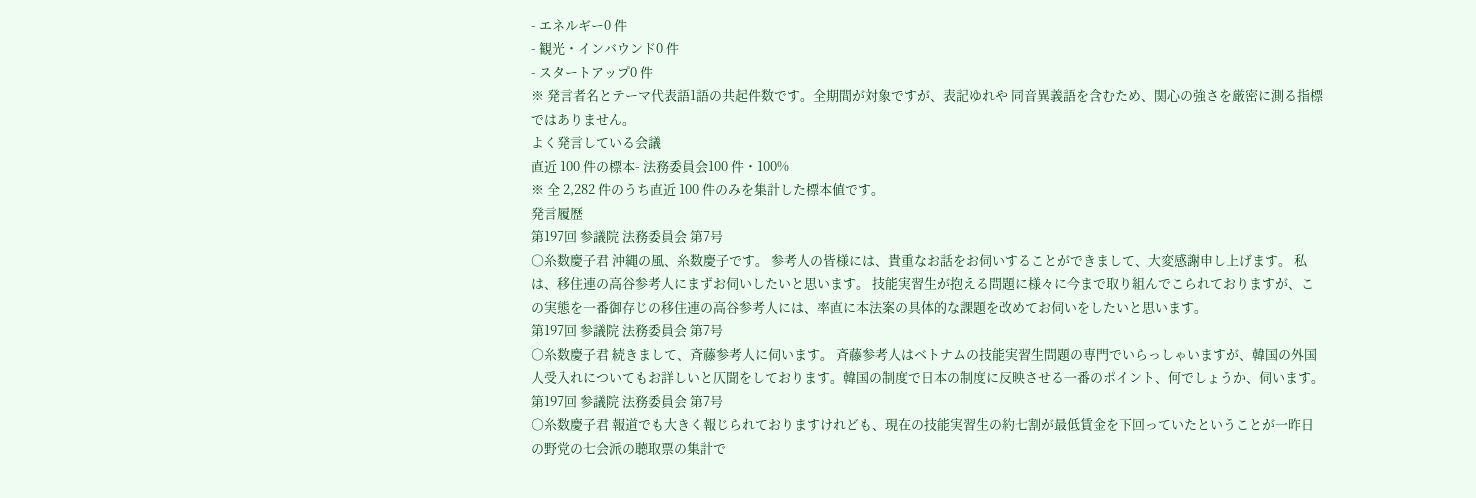- エネルギー0 件
- 観光・インバウンド0 件
- スタートアップ0 件
※ 発言者名とテーマ代表語1語の共起件数です。全期間が対象ですが、表記ゆれや 同音異義語を含むため、関心の強さを厳密に測る指標ではありません。
よく発言している会議
直近 100 件の標本- 法務委員会100 件・100%
※ 全 2,282 件のうち直近 100 件のみを集計した標本値です。
発言履歴
第197回 参議院 法務委員会 第7号
○糸数慶子君 沖縄の風、糸数慶子です。 参考人の皆様には、貴重なお話をお伺いすることができまして、大変感謝申し上げます。 私は、移住連の高谷参考人にまずお伺いしたいと思います。 技能実習生が抱える問題に様々に今まで取り組んでこられておりますが、この実態を一番御存じの移住連の高谷参考人には、率直に本法案の具体的な課題を改めてお伺いをしたいと思います。
第197回 参議院 法務委員会 第7号
○糸数慶子君 続きまして、斉藤参考人に伺います。 斉藤参考人はベトナムの技能実習生問題の専門でいらっしゃいますが、韓国の外国人受入れについてもお詳しいと仄聞をしております。韓国の制度で日本の制度に反映させる一番のポイント、何でしょうか、伺います。
第197回 参議院 法務委員会 第7号
○糸数慶子君 報道でも大きく報じられておりますけれども、現在の技能実習生の約七割が最低賃金を下回っていたということが一昨日の野党の七会派の聴取票の集計で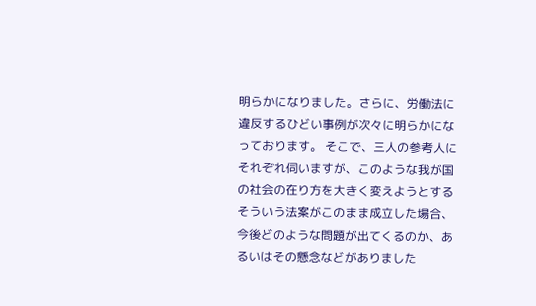明らかになりました。さらに、労働法に違反するひどい事例が次々に明らかになっております。 そこで、三人の参考人にそれぞれ伺いますが、このような我が国の社会の在り方を大きく変えようとするそういう法案がこのまま成立した場合、今後どのような問題が出てくるのか、あるいはその懸念などがありました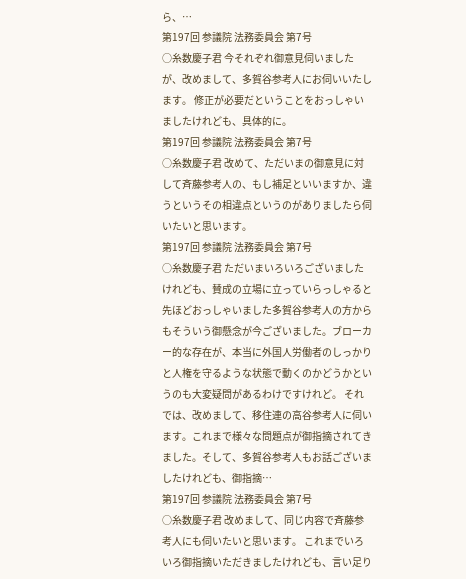ら、…
第197回 参議院 法務委員会 第7号
○糸数慶子君 今それぞれ御意見伺いましたが、改めまして、多賀谷参考人にお伺いいたします。 修正が必要だということをおっしゃいましたけれども、具体的に。
第197回 参議院 法務委員会 第7号
○糸数慶子君 改めて、ただいまの御意見に対して斉藤参考人の、もし補足といいますか、違うというその相違点というのがありましたら伺いたいと思います。
第197回 参議院 法務委員会 第7号
○糸数慶子君 ただいまいろいろございましたけれども、賛成の立場に立っていらっしゃると先ほどおっしゃいました多賀谷参考人の方からもそういう御懸念が今ございました。ブローカー的な存在が、本当に外国人労働者のしっかりと人権を守るような状態で動くのかどうかというのも大変疑問があるわけですけれど。 それでは、改めまして、移住連の高谷参考人に伺います。これまで様々な問題点が御指摘されてきました。そして、多賀谷参考人もお話ございましたけれども、御指摘…
第197回 参議院 法務委員会 第7号
○糸数慶子君 改めまして、同じ内容で斉藤参考人にも伺いたいと思います。 これまでいろいろ御指摘いただきましたけれども、言い足り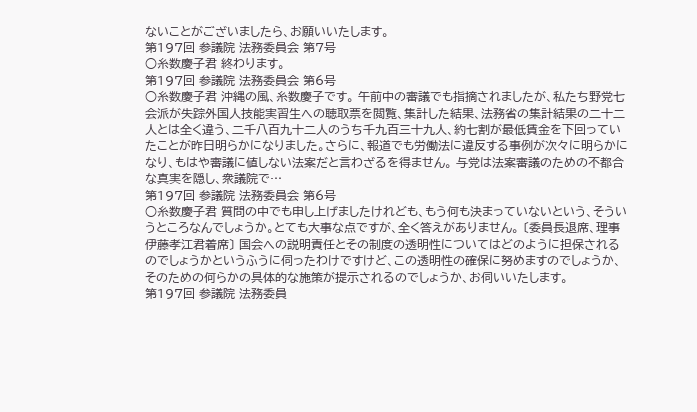ないことがございましたら、お願いいたします。
第197回 参議院 法務委員会 第7号
○糸数慶子君 終わります。
第197回 参議院 法務委員会 第6号
○糸数慶子君 沖縄の風、糸数慶子です。 午前中の審議でも指摘されましたが、私たち野党七会派が失踪外国人技能実習生への聴取票を閲覧、集計した結果、法務省の集計結果の二十二人とは全く違う、二千八百九十二人のうち千九百三十九人、約七割が最低賃金を下回っていたことが昨日明らかになりました。さらに、報道でも労働法に違反する事例が次々に明らかになり、もはや審議に値しない法案だと言わざるを得ません。 与党は法案審議のための不都合な真実を隠し、衆議院で…
第197回 参議院 法務委員会 第6号
○糸数慶子君 質問の中でも申し上げましたけれども、もう何も決まっていないという、そういうところなんでしょうか。とても大事な点ですが、全く答えがありません。 〔委員長退席、理事伊藤孝江君着席〕 国会への説明責任とその制度の透明性についてはどのように担保されるのでしょうかというふうに伺ったわけですけど、この透明性の確保に努めますのでしょうか、そのための何らかの具体的な施策が提示されるのでしょうか、お伺いいたします。
第197回 参議院 法務委員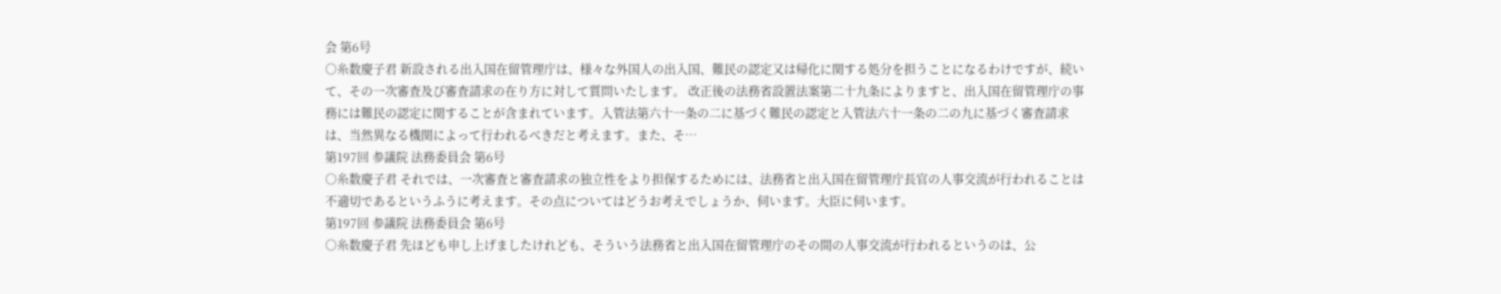会 第6号
○糸数慶子君 新設される出入国在留管理庁は、様々な外国人の出入国、難民の認定又は帰化に関する処分を担うことになるわけですが、続いて、その一次審査及び審査請求の在り方に対して質問いたします。 改正後の法務省設置法案第二十九条によりますと、出入国在留管理庁の事務には難民の認定に関することが含まれています。入管法第六十一条の二に基づく難民の認定と入管法六十一条の二の九に基づく審査請求は、当然異なる機関によって行われるべきだと考えます。また、そ…
第197回 参議院 法務委員会 第6号
○糸数慶子君 それでは、一次審査と審査請求の独立性をより担保するためには、法務省と出入国在留管理庁長官の人事交流が行われることは不適切であるというふうに考えます。その点についてはどうお考えでしょうか、伺います。大臣に伺います。
第197回 参議院 法務委員会 第6号
○糸数慶子君 先ほども申し上げましたけれども、そういう法務省と出入国在留管理庁のその間の人事交流が行われるというのは、公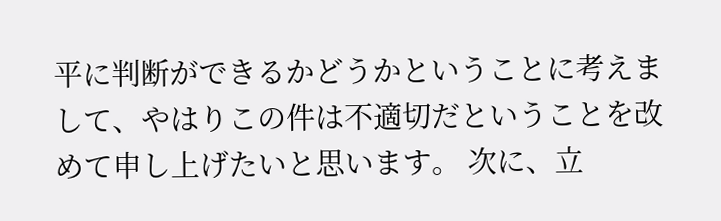平に判断ができるかどうかということに考えまして、やはりこの件は不適切だということを改めて申し上げたいと思います。 次に、立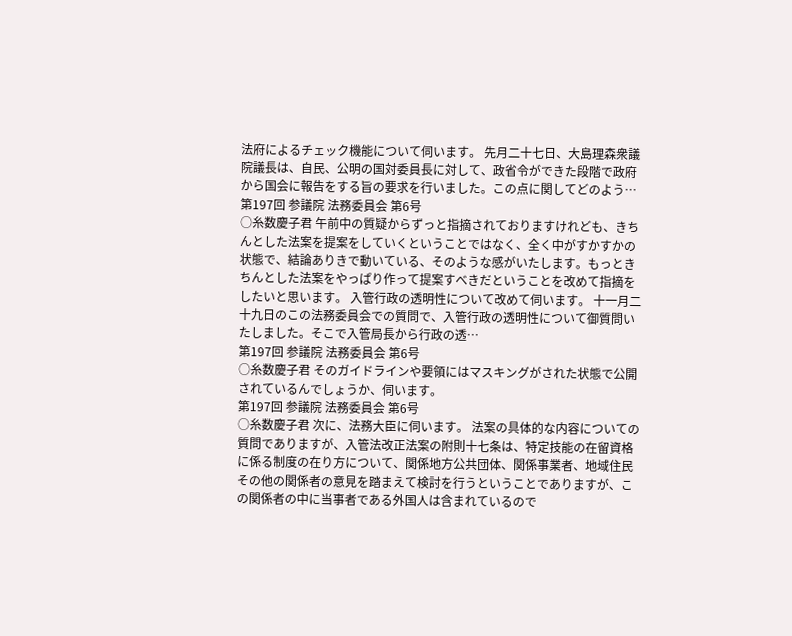法府によるチェック機能について伺います。 先月二十七日、大島理森衆議院議長は、自民、公明の国対委員長に対して、政省令ができた段階で政府から国会に報告をする旨の要求を行いました。この点に関してどのよう…
第197回 参議院 法務委員会 第6号
○糸数慶子君 午前中の質疑からずっと指摘されておりますけれども、きちんとした法案を提案をしていくということではなく、全く中がすかすかの状態で、結論ありきで動いている、そのような感がいたします。もっときちんとした法案をやっぱり作って提案すべきだということを改めて指摘をしたいと思います。 入管行政の透明性について改めて伺います。 十一月二十九日のこの法務委員会での質問で、入管行政の透明性について御質問いたしました。そこで入管局長から行政の透…
第197回 参議院 法務委員会 第6号
○糸数慶子君 そのガイドラインや要領にはマスキングがされた状態で公開されているんでしょうか、伺います。
第197回 参議院 法務委員会 第6号
○糸数慶子君 次に、法務大臣に伺います。 法案の具体的な内容についての質問でありますが、入管法改正法案の附則十七条は、特定技能の在留資格に係る制度の在り方について、関係地方公共団体、関係事業者、地域住民その他の関係者の意見を踏まえて検討を行うということでありますが、この関係者の中に当事者である外国人は含まれているので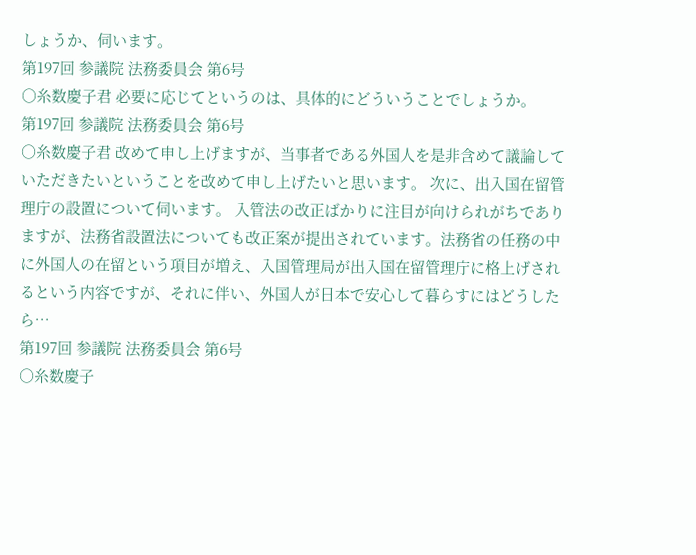しょうか、伺います。
第197回 参議院 法務委員会 第6号
○糸数慶子君 必要に応じてというのは、具体的にどういうことでしょうか。
第197回 参議院 法務委員会 第6号
○糸数慶子君 改めて申し上げますが、当事者である外国人を是非含めて議論していただきたいということを改めて申し上げたいと思います。 次に、出入国在留管理庁の設置について伺います。 入管法の改正ばかりに注目が向けられがちでありますが、法務省設置法についても改正案が提出されています。法務省の任務の中に外国人の在留という項目が増え、入国管理局が出入国在留管理庁に格上げされるという内容ですが、それに伴い、外国人が日本で安心して暮らすにはどうしたら…
第197回 参議院 法務委員会 第6号
○糸数慶子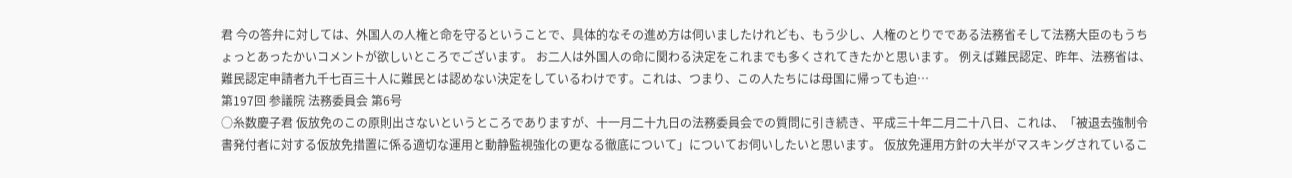君 今の答弁に対しては、外国人の人権と命を守るということで、具体的なその進め方は伺いましたけれども、もう少し、人権のとりでである法務省そして法務大臣のもうちょっとあったかいコメントが欲しいところでございます。 お二人は外国人の命に関わる決定をこれまでも多くされてきたかと思います。 例えば難民認定、昨年、法務省は、難民認定申請者九千七百三十人に難民とは認めない決定をしているわけです。これは、つまり、この人たちには母国に帰っても迫…
第197回 参議院 法務委員会 第6号
○糸数慶子君 仮放免のこの原則出さないというところでありますが、十一月二十九日の法務委員会での質問に引き続き、平成三十年二月二十八日、これは、「被退去強制令書発付者に対する仮放免措置に係る適切な運用と動静監視強化の更なる徹底について」についてお伺いしたいと思います。 仮放免運用方針の大半がマスキングされているこ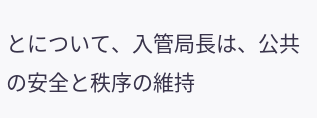とについて、入管局長は、公共の安全と秩序の維持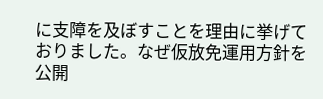に支障を及ぼすことを理由に挙げておりました。なぜ仮放免運用方針を公開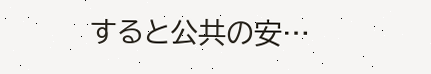すると公共の安…